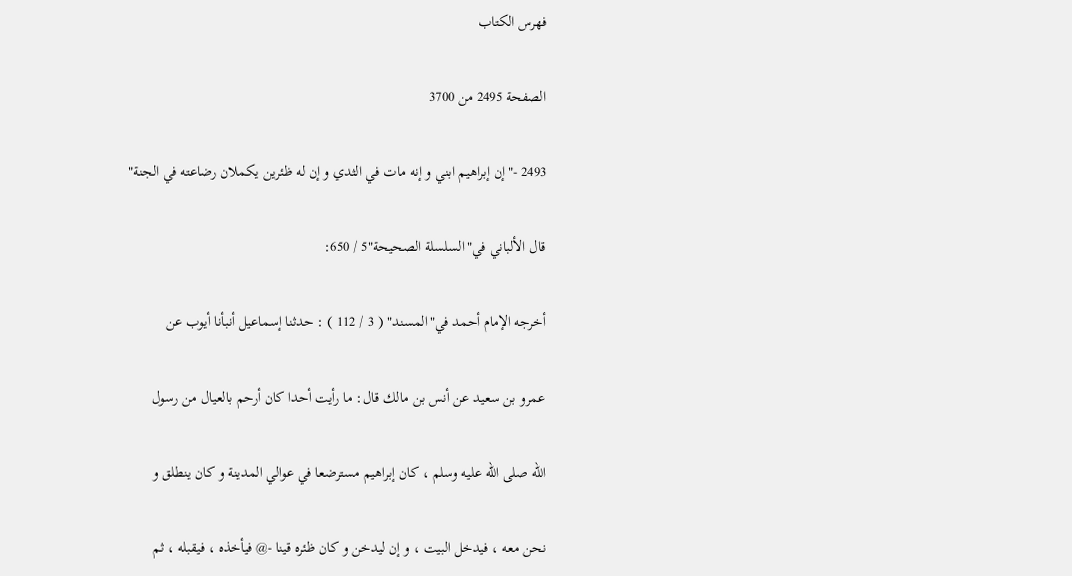فهرس الكتاب

الصفحة 2495 من 3700

2493 -"إن إبراهيم ابني و إنه مات في الثدي و إن له ظئرين يكملان رضاعته في الجنة"

قال الألباني في"السلسلة الصحيحة"5 / 650:

أخرجه الإمام أحمد في"المسند" ( 3 / 112 ) : حدثنا إسماعيل أنبأنا أيوب عن

عمرو بن سعيد عن أنس بن مالك قال: ما رأيت أحدا كان أرحم بالعيال من رسول

الله صلى الله عليه وسلم ، كان إبراهيم مسترضعا في عوالي المدينة و كان ينطلق و

نحن معه ، فيدخل البيت ، و إن ليدخن و كان ظئره قينا -@ فيأخذه ، فيقبله ، ثم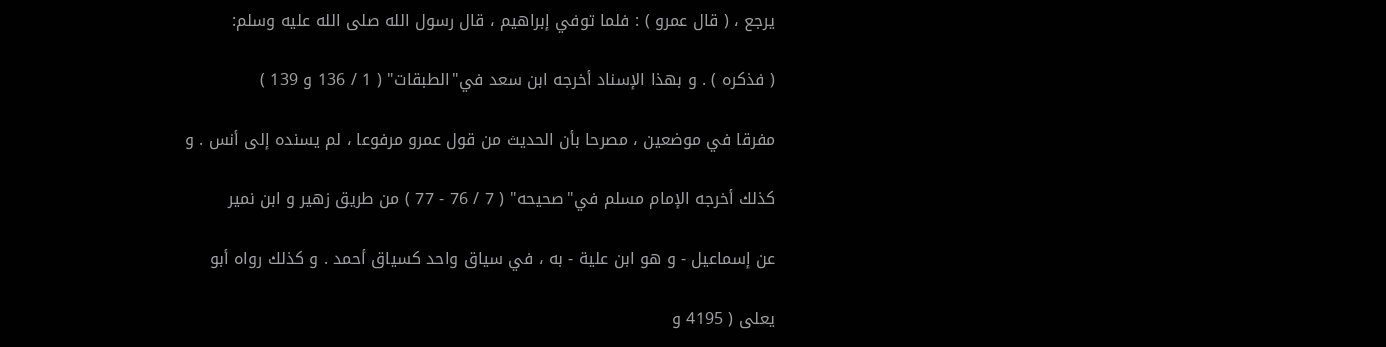يرجع ، ( قال عمرو ) : فلما توفي إبراهيم ، قال رسول الله صلى الله عليه وسلم:

( فذكره ) . و بهذا الإسناد أخرجه ابن سعد في"الطبقات" ( 1 / 136 و 139 )

مفرقا في موضعين ، مصرحا بأن الحديث من قول عمرو مرفوعا ، لم يسنده إلى أنس . و

كذلك أخرجه الإمام مسلم في"صحيحه" ( 7 / 76 - 77 ) من طريق زهير و ابن نمير

عن إسماعيل - و هو ابن علية - به ، في سياق واحد كسياق أحمد . و كذلك رواه أبو

يعلى ( 4195 و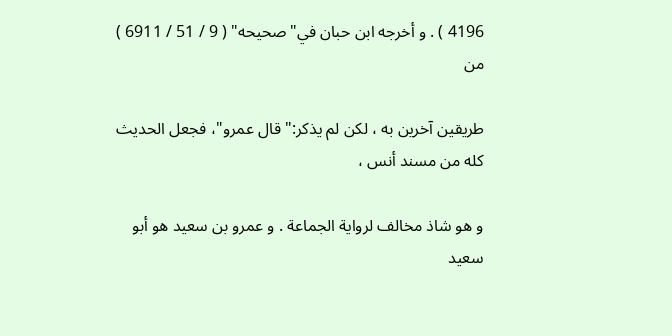4196 ) . و أخرجه ابن حبان في"صحيحه" ( 9 / 51 / 6911 ) من

طريقين آخرين به ، لكن لم يذكر:"قال عمرو"، فجعل الحديث كله من مسند أنس ،

و هو شاذ مخالف لرواية الجماعة . و عمرو بن سعيد هو أبو سعيد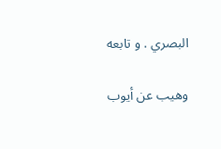البصري . و تابعه

وهيب عن أيوب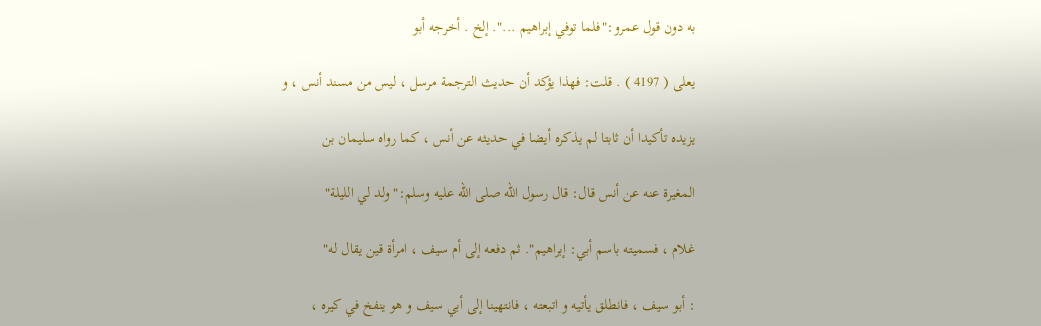به دون قول عمرو:"فلما توفي إبراهيم ...". إلخ . أخرجه أبو

يعلى ( 4197 ) . قلت: فهذا يؤكد أن حديث الترجمة مرسل ، ليس من مسند أنس ، و

يزيده تأكيدا أن ثابتا لم يذكره أيضا في حديثه عن أنس ، كما رواه سليمان بن

المغيرة عنه عن أنس قال: قال رسول الله صلى الله عليه وسلم:"ولد لي الليلة"

غلام ، فسميته باسم أبي: إبراهيم". ثم دفعه إلى أم سيف ، امرأة قين يقال له"

: أبو سيف ، فانطلق يأتيه و اتبعته ، فانتهينا إلى أبي سيف و هو ينفخ في كيره ،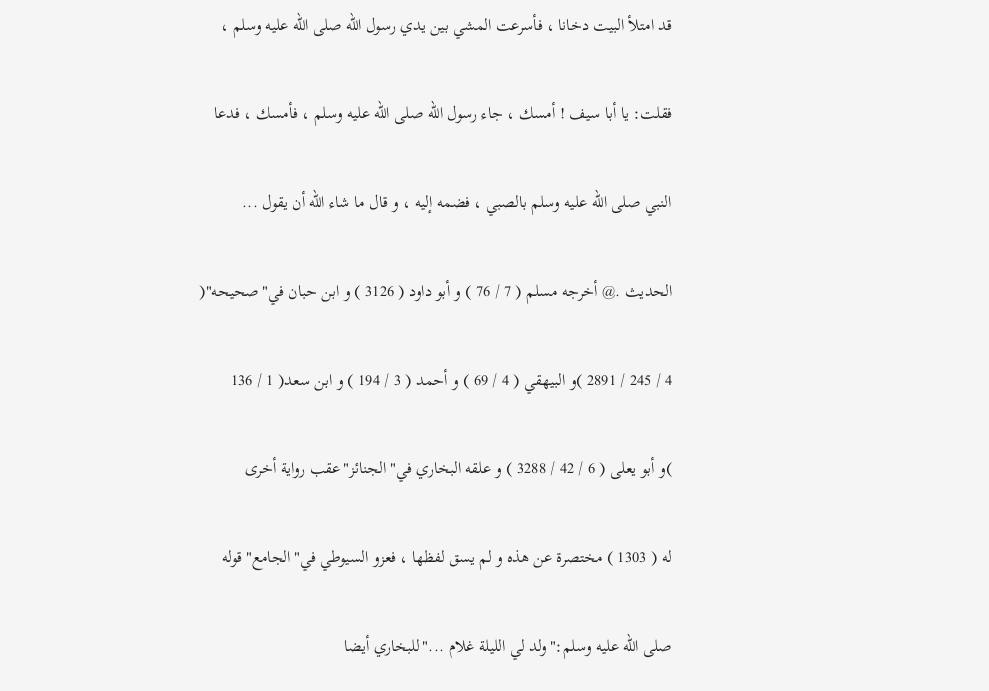قد امتلأ البيت دخانا ، فأسرعت المشي بين يدي رسول الله صلى الله عليه وسلم ،

فقلت: يا أبا سيف ! أمسك ، جاء رسول الله صلى الله عليه وسلم ، فأمسك ، فدعا

النبي صلى الله عليه وسلم بالصبي ، فضمه إليه ، و قال ما شاء الله أن يقول ...

الحديث .@ أخرجه مسلم ( 7 / 76 ) و أبو داود ( 3126 ) و ابن حبان في"صحيحه"(

4 / 245 / 2891 )و البيهقي ( 4 / 69 ) و أحمد ( 3 / 194 ) و ابن سعد( 1 / 136

)و أبو يعلى ( 6 / 42 / 3288 ) و علقه البخاري في"الجنائز"عقب رواية أخرى

له ( 1303 ) مختصرة عن هذه و لم يسق لفظها ، فعزو السيوطي في"الجامع"قوله

صلى الله عليه وسلم:"ولد لي الليلة غلام ..."للبخاري أيضا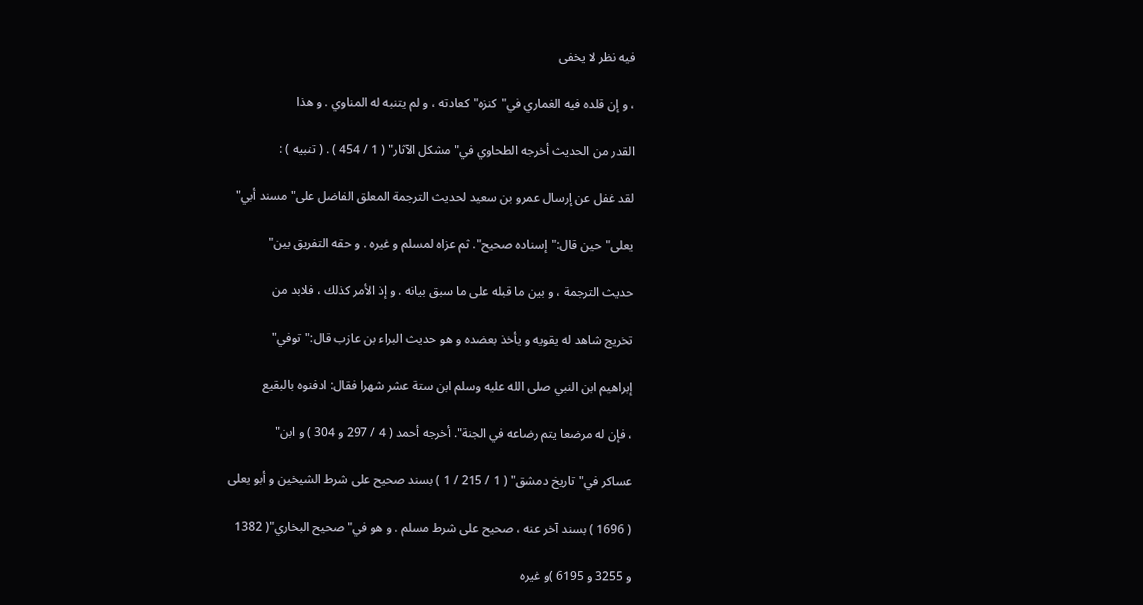فيه نظر لا يخفى

، و إن قلده فيه الغماري في"كنزه"كعادته ، و لم يتنبه له المناوي . و هذا

القدر من الحديث أخرجه الطحاوي في"مشكل الآثار" ( 1 / 454 ) . ( تنبيه ) :

لقد غفل عن إرسال عمرو بن سعيد لحديث الترجمة المعلق الفاضل على"مسند أبي"

يعلى"حين قال:"إسناده صحيح". ثم عزاه لمسلم و غيره . و حقه التفريق بين"

حديث الترجمة ، و بين ما قبله على ما سبق بيانه . و إذ الأمر كذلك ، فلابد من

تخريج شاهد له يقويه و يأخذ بعضده و هو حديث البراء بن عازب قال:"توفي"

إبراهيم ابن النبي صلى الله عليه وسلم ابن ستة عشر شهرا فقال: ادفنوه بالبقيع

، فإن له مرضعا يتم رضاعه في الجنة". أخرجه أحمد ( 4 / 297 و 304 ) و ابن"

عساكر في"تاريخ دمشق" ( 1 / 215 / 1 ) بسند صحيح على شرط الشيخين و أبو يعلى

( 1696 ) بسند آخر عنه ، صحيح على شرط مسلم . و هو في"صحيح البخاري"( 1382

و 3255 و 6195 )و غيره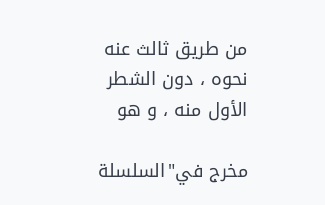من طريق ثالث عنه نحوه ، دون الشطر الأول منه ، و هو

مخرج في"السلسلة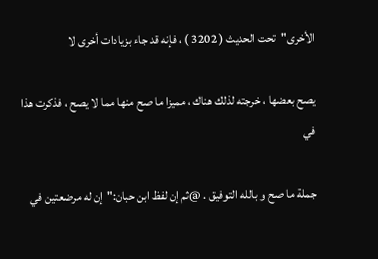الأخرى"تحت الحديث ( 3202 ) ، فإنه قد جاء بزيادات أخرى لا

يصح بعضها ، خرجته لذلك هناك ، مميزا ما صح منها مما لا يصح ، فذكرت هذا في

جملة ما صح و بالله التوفيق . @ثم إن لفظ ابن حبان:"إن له مرضعتين في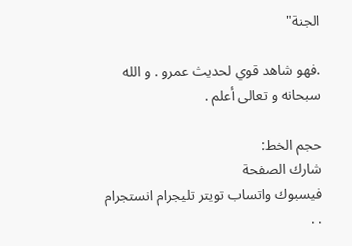الجنة"

.فهو شاهد قوي لحديث عمرو . و الله سبحانه و تعالى أعلم .

حجم الخط:
شارك الصفحة
فيسبوك واتساب تويتر تليجرام انستجرام
. .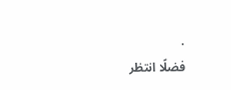.
فضلًا انتظر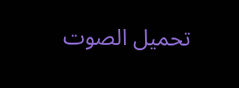تحميل الصوت